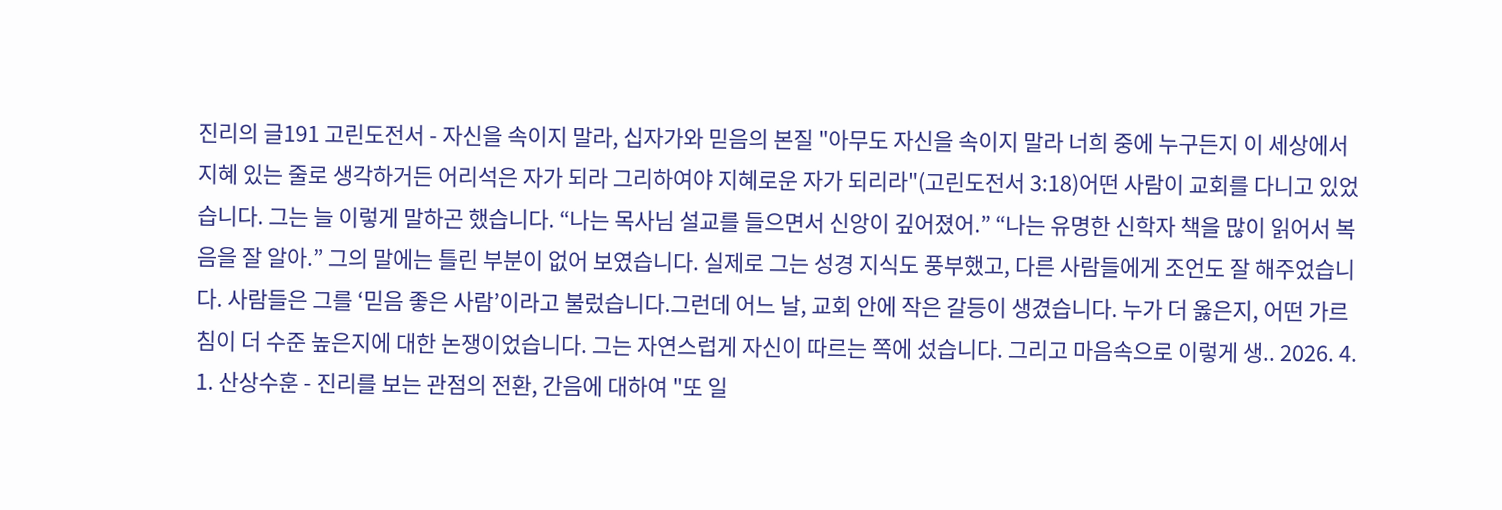진리의 글191 고린도전서 - 자신을 속이지 말라, 십자가와 믿음의 본질 "아무도 자신을 속이지 말라 너희 중에 누구든지 이 세상에서 지혜 있는 줄로 생각하거든 어리석은 자가 되라 그리하여야 지혜로운 자가 되리라"(고린도전서 3:18)어떤 사람이 교회를 다니고 있었습니다. 그는 늘 이렇게 말하곤 했습니다. “나는 목사님 설교를 들으면서 신앙이 깊어졌어.” “나는 유명한 신학자 책을 많이 읽어서 복음을 잘 알아.” 그의 말에는 틀린 부분이 없어 보였습니다. 실제로 그는 성경 지식도 풍부했고, 다른 사람들에게 조언도 잘 해주었습니다. 사람들은 그를 ‘믿음 좋은 사람’이라고 불렀습니다.그런데 어느 날, 교회 안에 작은 갈등이 생겼습니다. 누가 더 옳은지, 어떤 가르침이 더 수준 높은지에 대한 논쟁이었습니다. 그는 자연스럽게 자신이 따르는 쪽에 섰습니다. 그리고 마음속으로 이렇게 생.. 2026. 4. 1. 산상수훈 - 진리를 보는 관점의 전환, 간음에 대하여 "또 일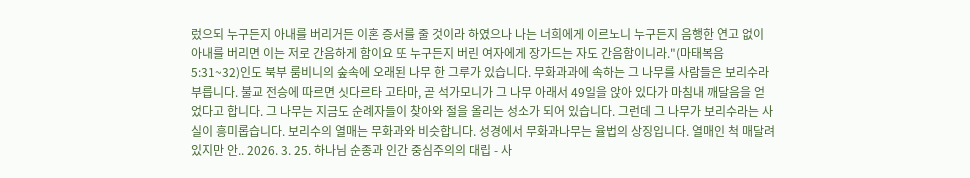렀으되 누구든지 아내를 버리거든 이혼 증서를 줄 것이라 하였으나 나는 너희에게 이르노니 누구든지 음행한 연고 없이 아내를 버리면 이는 저로 간음하게 함이요 또 누구든지 버린 여자에게 장가드는 자도 간음함이니라."(마태복음 5:31~32)인도 북부 룸비니의 숲속에 오래된 나무 한 그루가 있습니다. 무화과과에 속하는 그 나무를 사람들은 보리수라 부릅니다. 불교 전승에 따르면 싯다르타 고타마, 곧 석가모니가 그 나무 아래서 49일을 앉아 있다가 마침내 깨달음을 얻었다고 합니다. 그 나무는 지금도 순례자들이 찾아와 절을 올리는 성소가 되어 있습니다. 그런데 그 나무가 보리수라는 사실이 흥미롭습니다. 보리수의 열매는 무화과와 비슷합니다. 성경에서 무화과나무는 율법의 상징입니다. 열매인 척 매달려 있지만 안.. 2026. 3. 25. 하나님 순종과 인간 중심주의의 대립 - 사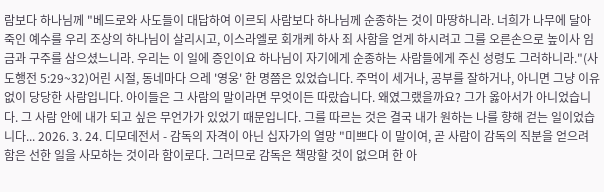람보다 하나님께 "베드로와 사도들이 대답하여 이르되 사람보다 하나님께 순종하는 것이 마땅하니라. 너희가 나무에 달아 죽인 예수를 우리 조상의 하나님이 살리시고, 이스라엘로 회개케 하사 죄 사함을 얻게 하시려고 그를 오른손으로 높이사 임금과 구주를 삼으셨느니라. 우리는 이 일에 증인이요 하나님이 자기에게 순종하는 사람들에게 주신 성령도 그러하니라."(사도행전 5:29~32)어린 시절, 동네마다 으레 '영웅' 한 명쯤은 있었습니다. 주먹이 세거나, 공부를 잘하거나, 아니면 그냥 이유 없이 당당한 사람입니다. 아이들은 그 사람의 말이라면 무엇이든 따랐습니다. 왜였그랬을까요? 그가 옳아서가 아니었습니다. 그 사람 안에 내가 되고 싶은 무언가가 있었기 때문입니다. 그를 따르는 것은 결국 내가 원하는 나를 향해 걷는 일이었습니다... 2026. 3. 24. 디모데전서 - 감독의 자격이 아닌 십자가의 열망 "미쁘다 이 말이여, 곧 사람이 감독의 직분을 얻으려 함은 선한 일을 사모하는 것이라 함이로다. 그러므로 감독은 책망할 것이 없으며 한 아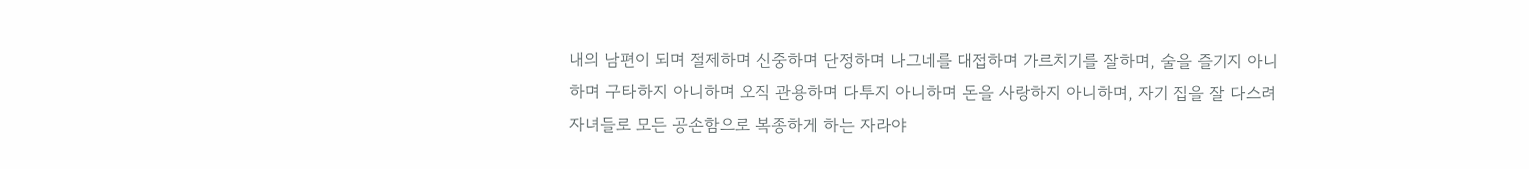내의 남편이 되며 절제하며 신중하며 단정하며 나그네를 대접하며 가르치기를 잘하며, 술을 즐기지 아니하며 구타하지 아니하며 오직 관용하며 다투지 아니하며 돈을 사랑하지 아니하며, 자기 집을 잘 다스려 자녀들로 모든 공손함으로 복종하게 하는 자라야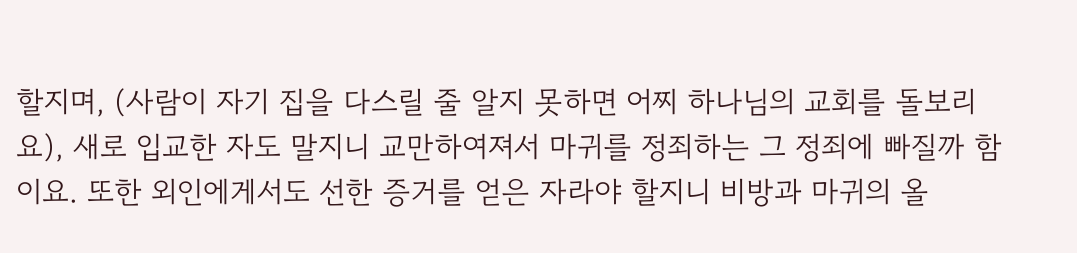할지며, (사람이 자기 집을 다스릴 줄 알지 못하면 어찌 하나님의 교회를 돌보리요), 새로 입교한 자도 말지니 교만하여져서 마귀를 정죄하는 그 정죄에 빠질까 함이요. 또한 외인에게서도 선한 증거를 얻은 자라야 할지니 비방과 마귀의 올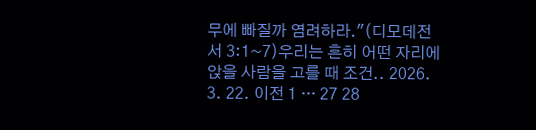무에 빠질까 염려하라."(디모데전서 3:1~7)우리는 흔히 어떤 자리에 앉을 사람을 고를 때 조건.. 2026. 3. 22. 이전 1 ··· 27 28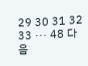29 30 31 32 33 ··· 48 다음